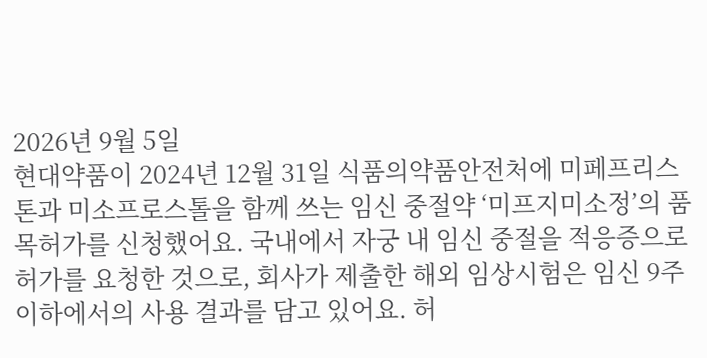2026년 9월 5일
현대약품이 2024년 12월 31일 식품의약품안전처에 미페프리스톤과 미소프로스톨을 함께 쓰는 임신 중절약 ‘미프지미소정’의 품목허가를 신청했어요. 국내에서 자궁 내 임신 중절을 적응증으로 허가를 요청한 것으로, 회사가 제출한 해외 임상시험은 임신 9주 이하에서의 사용 결과를 담고 있어요. 허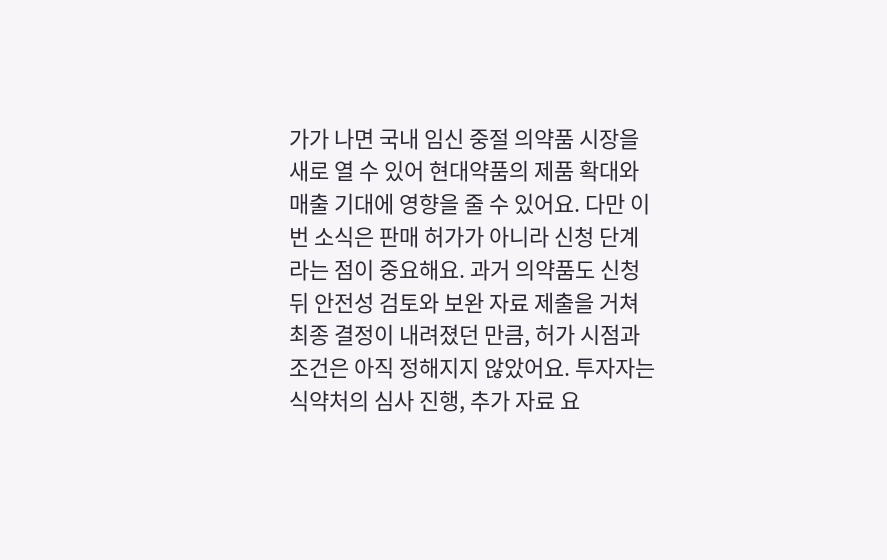가가 나면 국내 임신 중절 의약품 시장을 새로 열 수 있어 현대약품의 제품 확대와 매출 기대에 영향을 줄 수 있어요. 다만 이번 소식은 판매 허가가 아니라 신청 단계라는 점이 중요해요. 과거 의약품도 신청 뒤 안전성 검토와 보완 자료 제출을 거쳐 최종 결정이 내려졌던 만큼, 허가 시점과 조건은 아직 정해지지 않았어요. 투자자는 식약처의 심사 진행, 추가 자료 요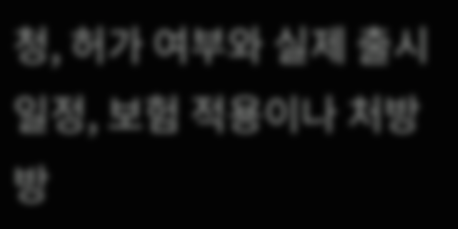청, 허가 여부와 실제 출시 일정, 보험 적용이나 처방 방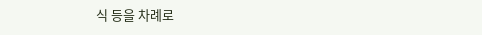식 등을 차례로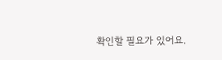확인할 필요가 있어요.